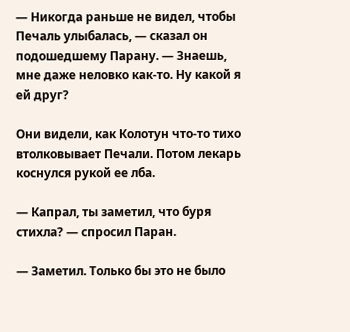— Никогда раньше не видел, чтобы Печаль улыбалась, — сказал он подошедшему Парану. — Знаешь, мне даже неловко как-то. Ну какой я ей друг?

Они видели, как Колотун что-то тихо втолковывает Печали. Потом лекарь коснулся рукой ее лба.

— Капрал, ты заметил, что буря стихла? — спросил Паран.

— Заметил. Только бы это не было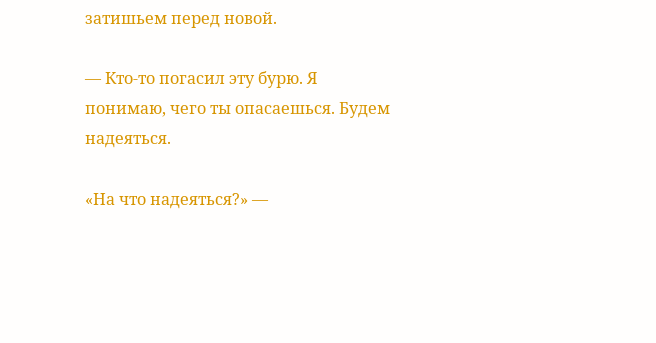затишьем перед новой.

— Кто-то погасил эту бурю. Я понимаю, чего ты опасаешься. Будем надеяться.

«На что надеяться?» —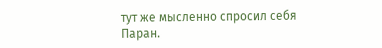тут же мысленно спросил себя Паран.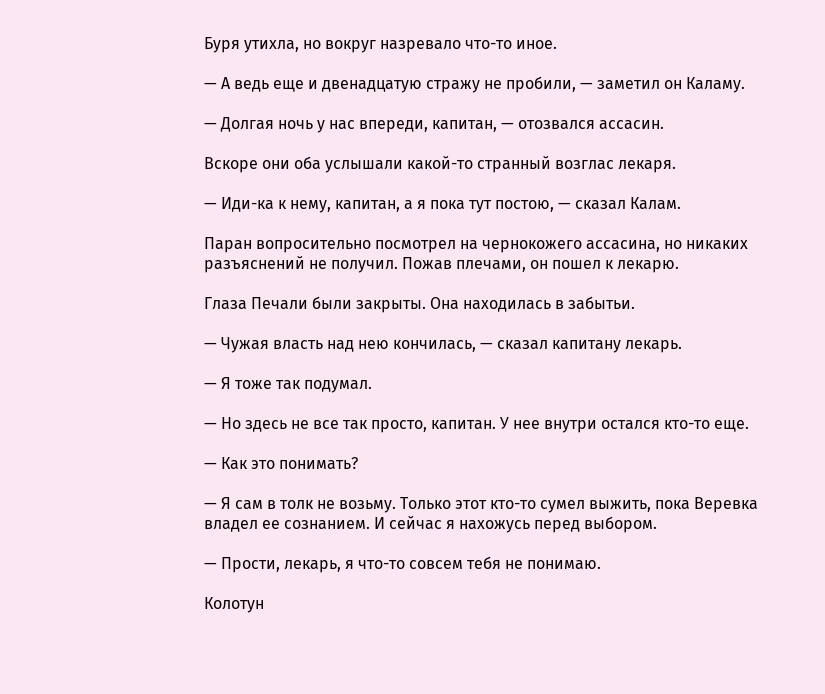Буря утихла, но вокруг назревало что-то иное.

— А ведь еще и двенадцатую стражу не пробили, — заметил он Каламу.

— Долгая ночь у нас впереди, капитан, — отозвался ассасин.

Вскоре они оба услышали какой-то странный возглас лекаря.

— Иди-ка к нему, капитан, а я пока тут постою, — сказал Калам.

Паран вопросительно посмотрел на чернокожего ассасина, но никаких разъяснений не получил. Пожав плечами, он пошел к лекарю.

Глаза Печали были закрыты. Она находилась в забытьи.

— Чужая власть над нею кончилась, — сказал капитану лекарь.

— Я тоже так подумал.

— Но здесь не все так просто, капитан. У нее внутри остался кто-то еще.

— Как это понимать?

— Я сам в толк не возьму. Только этот кто-то сумел выжить, пока Веревка владел ее сознанием. И сейчас я нахожусь перед выбором.

— Прости, лекарь, я что-то совсем тебя не понимаю.

Колотун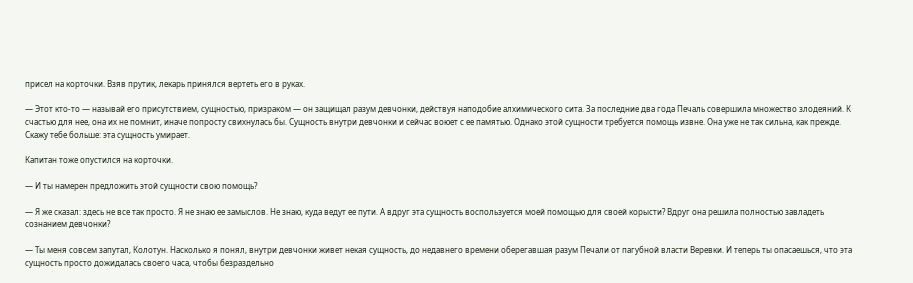присел на корточки. Взяв прутик, лекарь принялся вертеть его в руках.

— Этот кто-то — называй его присутствием, сущностью, призраком — он защищал разум девчонки, действуя наподобие алхимического сита. За последние два года Печаль совершила множество злодеяний. К счастью для нее, она их не помнит, иначе попросту свихнулась бы. Сущность внутри девчонки и сейчас воюет с ее памятью. Однако этой сущности требуется помощь извне. Она уже не так сильна, как прежде. Скажу тебе больше: эта сущность умирает.

Капитан тоже опустился на корточки.

— И ты намерен предложить этой сущности свою помощь?

— Я же сказал: здесь не все так просто. Я не знаю ее замыслов. Не знаю, куда ведут ее пути. А вдруг эта сущность воспользуется моей помощью для своей корысти? Вдруг она решила полностью завладеть сознанием девчонки?

— Ты меня совсем запутал, Колотун. Насколько я понял, внутри девчонки живет некая сущность, до недавнего времени оберегавшая разум Печали от пагубной власти Веревки. И теперь ты опасаешься, что эта сущность просто дожидалась своего часа, чтобы безраздельно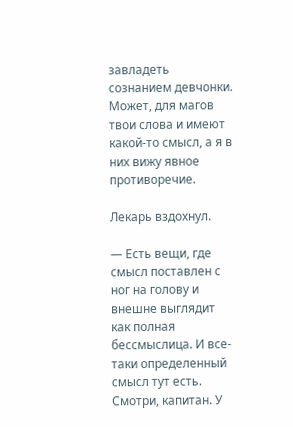завладеть сознанием девчонки. Может, для магов твои слова и имеют какой-то смысл, а я в них вижу явное противоречие.

Лекарь вздохнул.

— Есть вещи, где смысл поставлен с ног на голову и внешне выглядит как полная бессмыслица. И все-таки определенный смысл тут есть. Смотри, капитан. У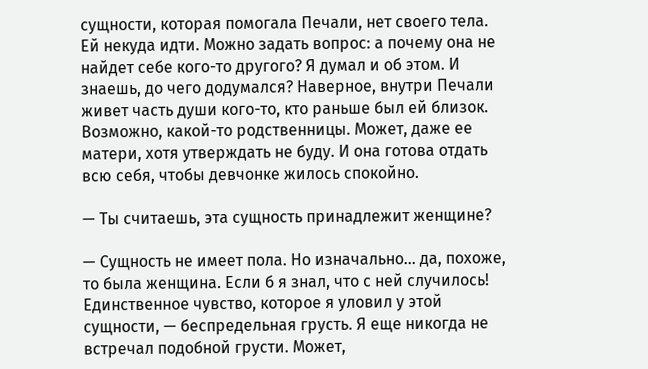сущности, которая помогала Печали, нет своего тела. Ей некуда идти. Можно задать вопрос: а почему она не найдет себе кого-то другого? Я думал и об этом. И знаешь, до чего додумался? Наверное, внутри Печали живет часть души кого-то, кто раньше был ей близок. Возможно, какой-то родственницы. Может, даже ее матери, хотя утверждать не буду. И она готова отдать всю себя, чтобы девчонке жилось спокойно.

— Ты считаешь, эта сущность принадлежит женщине?

— Сущность не имеет пола. Но изначально… да, похоже, то была женщина. Если б я знал, что с ней случилось! Единственное чувство, которое я уловил у этой сущности, — беспредельная грусть. Я еще никогда не встречал подобной грусти. Может,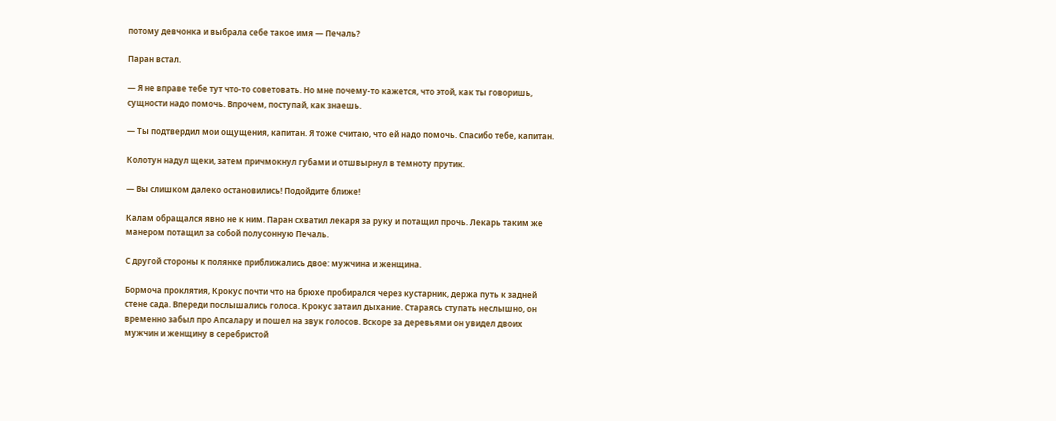потому девчонка и выбрала себе такое имя — Печаль?

Паран встал.

— Я не вправе тебе тут что-то советовать. Но мне почему-то кажется, что этой, как ты говоришь, сущности надо помочь. Впрочем, поступай, как знаешь.

— Ты подтвердил мои ощущения, капитан. Я тоже считаю, что ей надо помочь. Спасибо тебе, капитан.

Колотун надул щеки, затем причмокнул губами и отшвырнул в темноту прутик.

— Вы слишком далеко остановились! Подойдите ближе!

Калам обращался явно не к ним. Паран схватил лекаря за руку и потащил прочь. Лекарь таким же манером потащил за собой полусонную Печаль.

С другой стороны к полянке приближались двое: мужчина и женщина.

Бормоча проклятия, Крокус почти что на брюхе пробирался через кустарник, держа путь к задней стене сада. Впереди послышались голоса. Крокус затаил дыхание. Стараясь ступать неслышно, он временно забыл про Апсалару и пошел на звук голосов. Вскоре за деревьями он увидел двоих мужчин и женщину в серебристой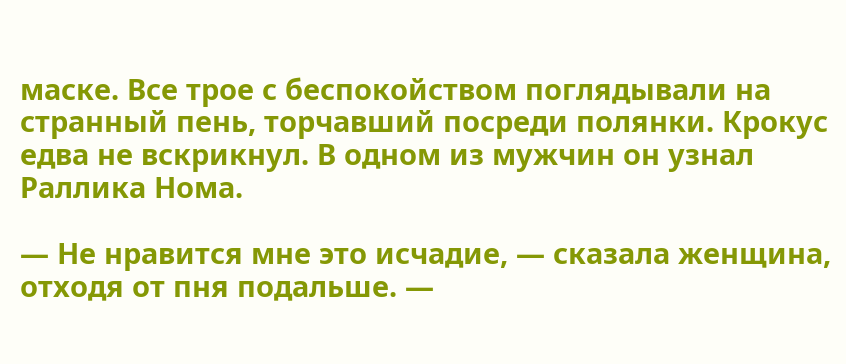маске. Все трое с беспокойством поглядывали на странный пень, торчавший посреди полянки. Крокус едва не вскрикнул. В одном из мужчин он узнал Раллика Нома.

— Не нравится мне это исчадие, — сказала женщина, отходя от пня подальше. —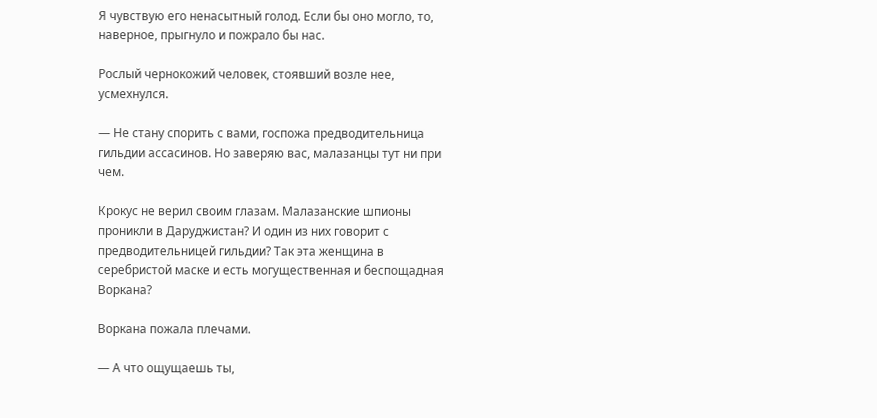Я чувствую его ненасытный голод. Если бы оно могло, то, наверное, прыгнуло и пожрало бы нас.

Рослый чернокожий человек, стоявший возле нее, усмехнулся.

— Не стану спорить с вами, госпожа предводительница гильдии ассасинов. Но заверяю вас, малазанцы тут ни при чем.

Крокус не верил своим глазам. Малазанские шпионы проникли в Даруджистан? И один из них говорит с предводительницей гильдии? Так эта женщина в серебристой маске и есть могущественная и беспощадная Воркана?

Воркана пожала плечами.

— А что ощущаешь ты,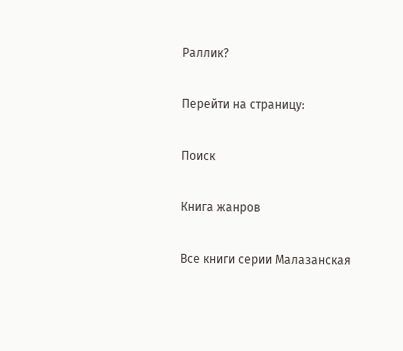Раллик?

Перейти на страницу:

Поиск

Книга жанров

Все книги серии Малазанская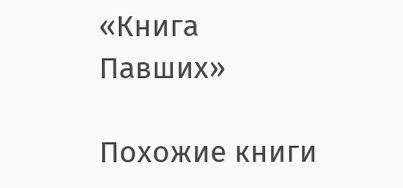«Книга Павших»

Похожие книги